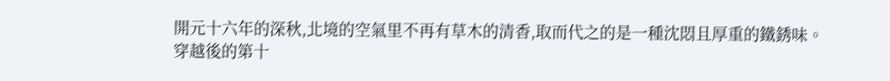開元十六年的深秋,北境的空氣里不再有草木的清香,取而代之的是一種沈悶且厚重的鐵銹味。
穿越後的第十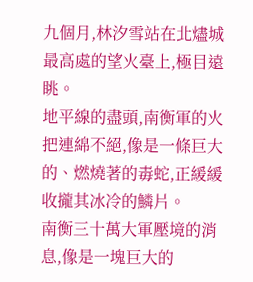九個月,林汐雪站在北燼城最高處的望火臺上,極目遠眺。
地平線的盡頭,南衡軍的火把連綿不絕,像是一條巨大的、燃燒著的毒蛇,正緩緩收攏其冰冷的鱗片。
南衡三十萬大軍壓境的消息,像是一塊巨大的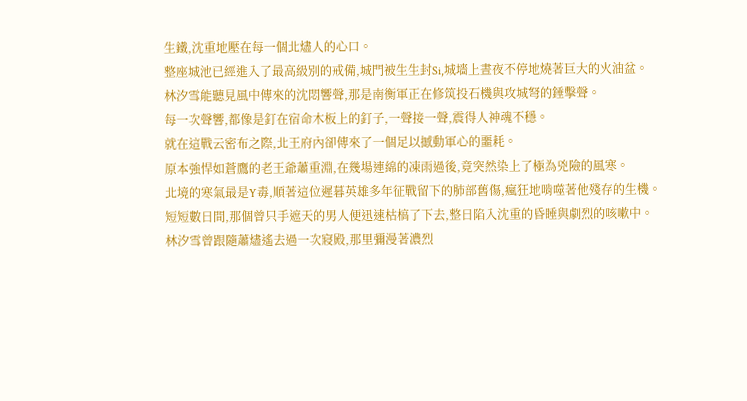生鐵,沈重地壓在每一個北燼人的心口。
整座城池已經進入了最高級別的戒備,城門被生生封Si,城墻上晝夜不停地燒著巨大的火油盆。
林汐雪能聽見風中傳來的沈悶響聲,那是南衡軍正在修筑投石機與攻城弩的錘擊聲。
每一次聲響,都像是釘在宿命木板上的釘子,一聲接一聲,震得人神魂不穩。
就在這戰云密布之際,北王府內卻傳來了一個足以撼動軍心的噩耗。
原本強悍如蒼鷹的老王爺蕭重淵,在幾場連綿的凍雨過後,竟突然染上了極為兇險的風寒。
北境的寒氣最是Y毒,順著這位遲暮英雄多年征戰留下的肺部舊傷,瘋狂地啃噬著他殘存的生機。
短短數日間,那個曾只手遮天的男人便迅速枯槁了下去,整日陷入沈重的昏睡與劇烈的咳嗽中。
林汐雪曾跟隨蕭燼遙去過一次寢殿,那里彌漫著濃烈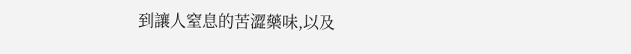到讓人窒息的苦澀藥味,以及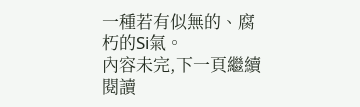一種若有似無的、腐朽的Si氣。
內容未完,下一頁繼續閱讀